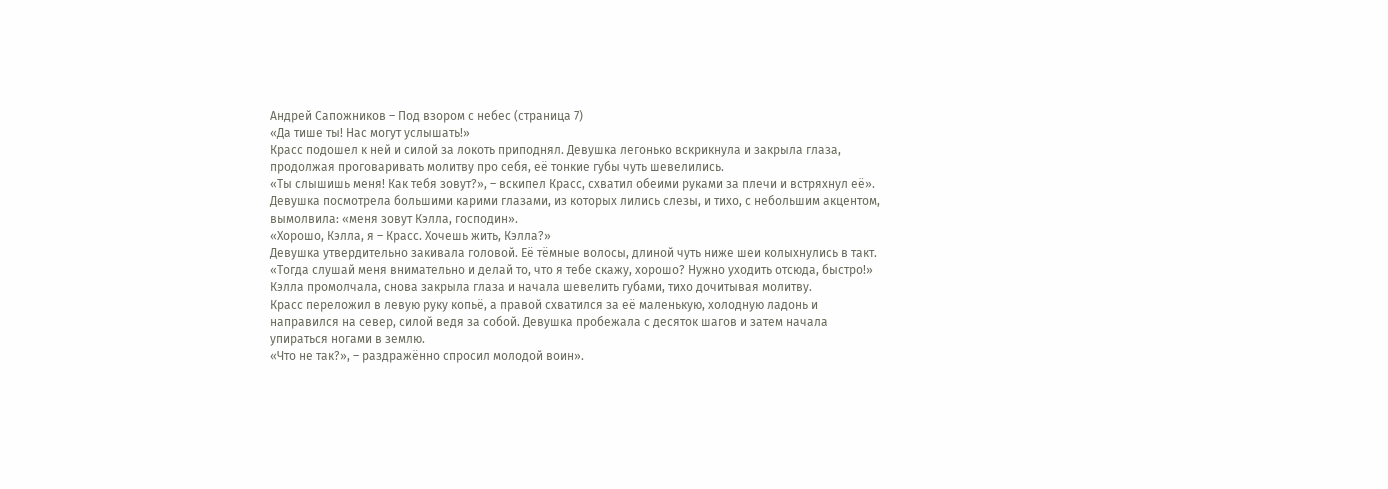Андрей Сапожников – Под взором с небес (страница 7)
«Да тише ты! Нас могут услышать!»
Красс подошел к ней и силой за локоть приподнял. Девушка легонько вскрикнула и закрыла глаза, продолжая проговаривать молитву про себя, её тонкие губы чуть шевелились.
«Ты слышишь меня! Как тебя зовут?», – вскипел Красс, схватил обеими руками за плечи и встряхнул её».
Девушка посмотрела большими карими глазами, из которых лились слезы, и тихо, с небольшим акцентом, вымолвила: «меня зовут Кэлла, господин».
«Хорошо, Кэлла, я – Красс. Хочешь жить, Кэлла?»
Девушка утвердительно закивала головой. Её тёмные волосы, длиной чуть ниже шеи колыхнулись в такт.
«Тогда слушай меня внимательно и делай то, что я тебе скажу, хорошо? Нужно уходить отсюда, быстро!»
Кэлла промолчала, снова закрыла глаза и начала шевелить губами, тихо дочитывая молитву.
Красс переложил в левую руку копьё, а правой схватился за её маленькую, холодную ладонь и направился на север, силой ведя за собой. Девушка пробежала с десяток шагов и затем начала упираться ногами в землю.
«Что не так?», – раздражённо спросил молодой воин».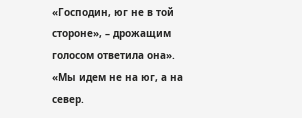«Господин, юг не в той стороне», – дрожащим голосом ответила она».
«Мы идем не на юг, а на север.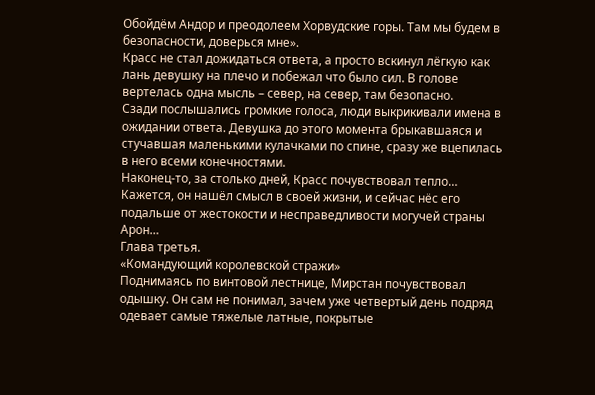Обойдём Андор и преодолеем Хорвудские горы. Там мы будем в безопасности, доверься мне».
Красс не стал дожидаться ответа, а просто вскинул лёгкую как лань девушку на плечо и побежал что было сил. В голове вертелась одна мысль – север, на север, там безопасно.
Сзади послышались громкие голоса, люди выкрикивали имена в ожидании ответа. Девушка до этого момента брыкавшаяся и стучавшая маленькими кулачками по спине, сразу же вцепилась в него всеми конечностями.
Наконец-то, за столько дней, Красс почувствовал тепло… Кажется, он нашёл смысл в своей жизни, и сейчас нёс его подальше от жестокости и несправедливости могучей страны Арон…
Глава третья.
«Командующий королевской стражи»
Поднимаясь по винтовой лестнице, Мирстан почувствовал одышку. Он сам не понимал, зачем уже четвертый день подряд одевает самые тяжелые латные, покрытые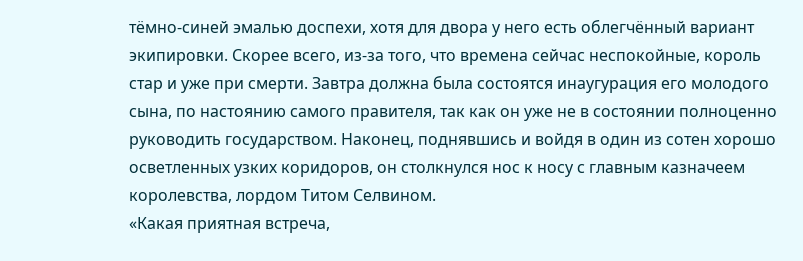тёмно-синей эмалью доспехи, хотя для двора у него есть облегчённый вариант экипировки. Скорее всего, из-за того, что времена сейчас неспокойные, король стар и уже при смерти. Завтра должна была состоятся инаугурация его молодого сына, по настоянию самого правителя, так как он уже не в состоянии полноценно руководить государством. Наконец, поднявшись и войдя в один из сотен хорошо осветленных узких коридоров, он столкнулся нос к носу с главным казначеем королевства, лордом Титом Селвином.
«Какая приятная встреча,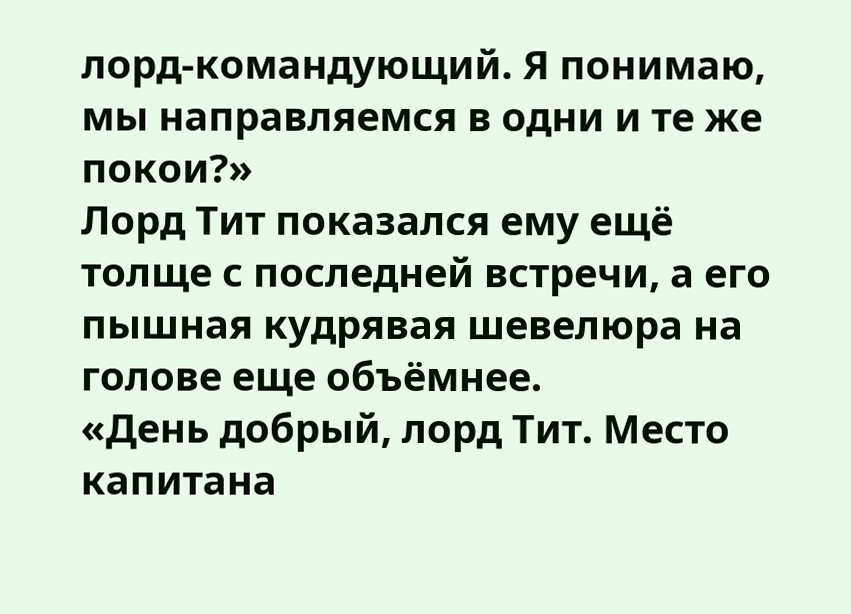лорд-командующий. Я понимаю, мы направляемся в одни и те же покои?»
Лорд Тит показался ему ещё толще с последней встречи, а его пышная кудрявая шевелюра на голове еще объёмнее.
«День добрый, лорд Тит. Место капитана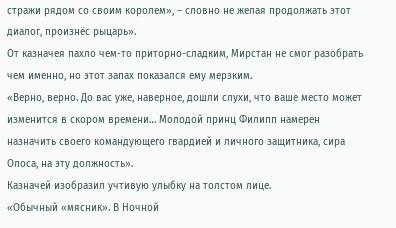стражи рядом со своим королем», – словно не желая продолжать этот диалог, произнёс рыцарь».
От казначея пахло чем-то приторно-сладким, Мирстан не смог разобрать чем именно, но этот запах показался ему мерзким.
«Верно, верно. До вас уже, наверное, дошли слухи, что ваше место может изменится в скором времени… Молодой принц Филипп намерен назначить своего командующего гвардией и личного защитника, сира Олоса, на эту должность».
Казначей изобразил учтивую улыбку на толстом лице.
«Обычный «мясник». В Ночной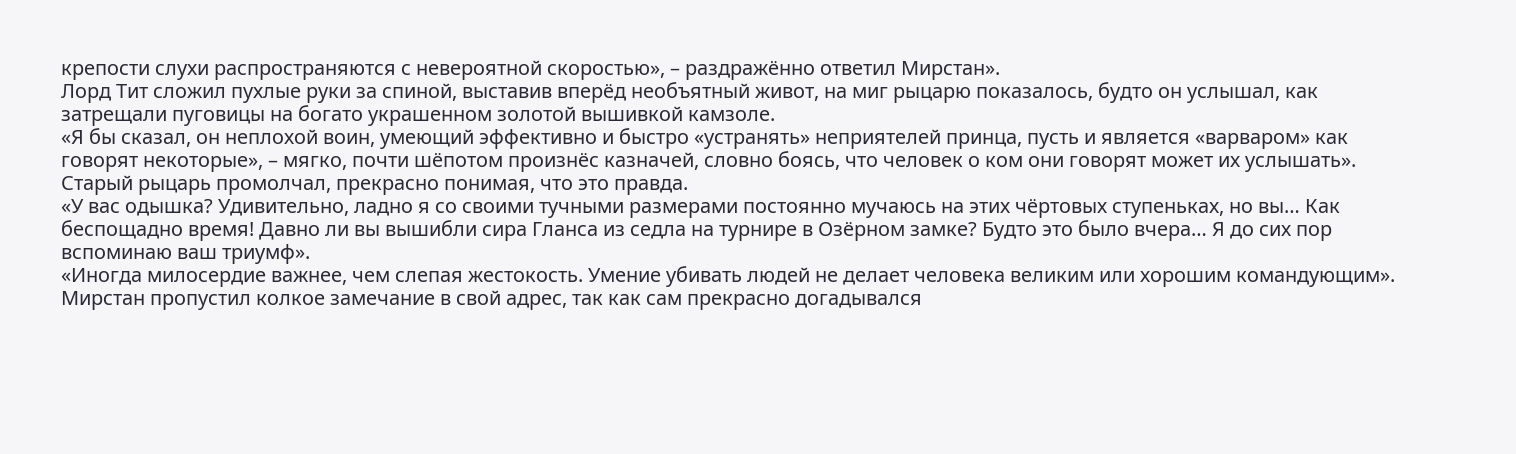крепости слухи распространяются с невероятной скоростью», – раздражённо ответил Мирстан».
Лорд Тит сложил пухлые руки за спиной, выставив вперёд необъятный живот, на миг рыцарю показалось, будто он услышал, как затрещали пуговицы на богато украшенном золотой вышивкой камзоле.
«Я бы сказал, он неплохой воин, умеющий эффективно и быстро «устранять» неприятелей принца, пусть и является «варваром» как говорят некоторые», – мягко, почти шёпотом произнёс казначей, словно боясь, что человек о ком они говорят может их услышать».
Старый рыцарь промолчал, прекрасно понимая, что это правда.
«У вас одышка? Удивительно, ладно я со своими тучными размерами постоянно мучаюсь на этих чёртовых ступеньках, но вы… Как беспощадно время! Давно ли вы вышибли сира Гланса из седла на турнире в Озёрном замке? Будто это было вчера… Я до сих пор вспоминаю ваш триумф».
«Иногда милосердие важнее, чем слепая жестокость. Умение убивать людей не делает человека великим или хорошим командующим».
Мирстан пропустил колкое замечание в свой адрес, так как сам прекрасно догадывался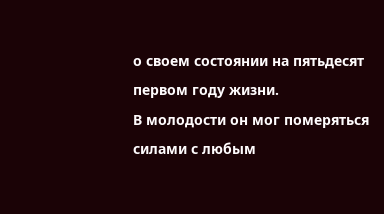о своем состоянии на пятьдесят первом году жизни.
В молодости он мог померяться силами с любым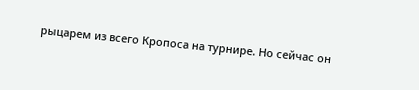рыцарем из всего Кропоса на турнире. Но сейчас он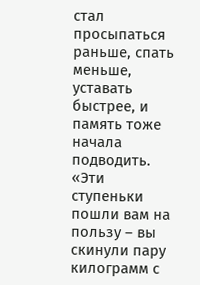стал просыпаться раньше, спать меньше, уставать быстрее, и память тоже начала подводить.
«Эти ступеньки пошли вам на пользу – вы скинули пару килограмм с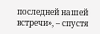последней нашей встречи», – спустя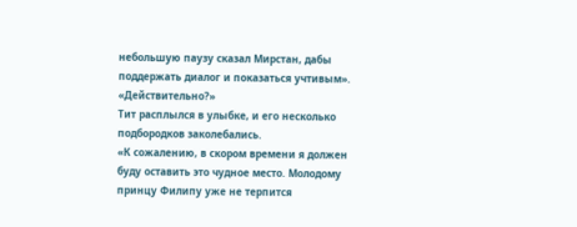небольшую паузу сказал Мирстан, дабы поддержать диалог и показаться учтивым».
«Действительно?»
Тит расплылся в улыбке, и его несколько подбородков заколебались.
«К сожалению, в скором времени я должен буду оставить это чудное место. Молодому принцу Филипу уже не терпится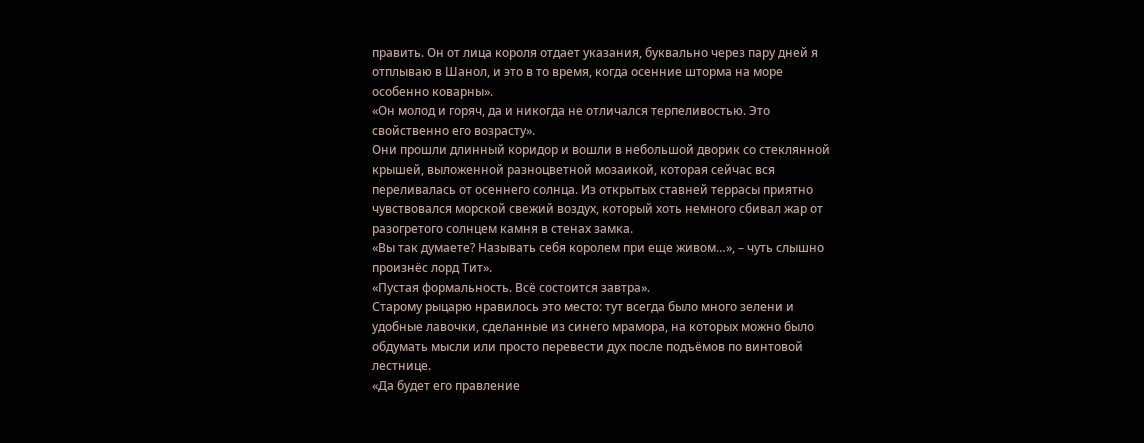править. Он от лица короля отдает указания, буквально через пару дней я отплываю в Шанол, и это в то время, когда осенние шторма на море особенно коварны».
«Он молод и горяч, да и никогда не отличался терпеливостью. Это свойственно его возрасту».
Они прошли длинный коридор и вошли в небольшой дворик со стеклянной крышей, выложенной разноцветной мозаикой, которая сейчас вся переливалась от осеннего солнца. Из открытых ставней террасы приятно чувствовался морской свежий воздух, который хоть немного сбивал жар от разогретого солнцем камня в стенах замка.
«Вы так думаете? Называть себя королем при еще живом…», – чуть слышно произнёс лорд Тит».
«Пустая формальность. Всё состоится завтра».
Старому рыцарю нравилось это место: тут всегда было много зелени и удобные лавочки, сделанные из синего мрамора, на которых можно было обдумать мысли или просто перевести дух после подъёмов по винтовой лестнице.
«Да будет его правление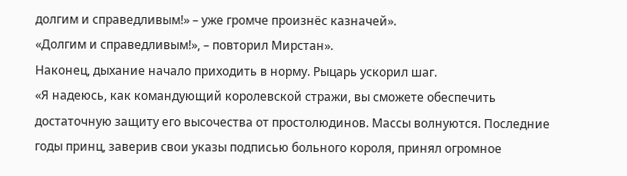долгим и справедливым!» – уже громче произнёс казначей».
«Долгим и справедливым!», – повторил Мирстан».
Наконец, дыхание начало приходить в норму. Рыцарь ускорил шаг.
«Я надеюсь, как командующий королевской стражи, вы сможете обеспечить достаточную защиту его высочества от простолюдинов. Массы волнуются. Последние годы принц, заверив свои указы подписью больного короля, принял огромное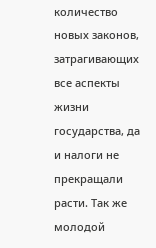количество новых законов, затрагивающих все аспекты жизни государства, да и налоги не прекращали расти. Так же молодой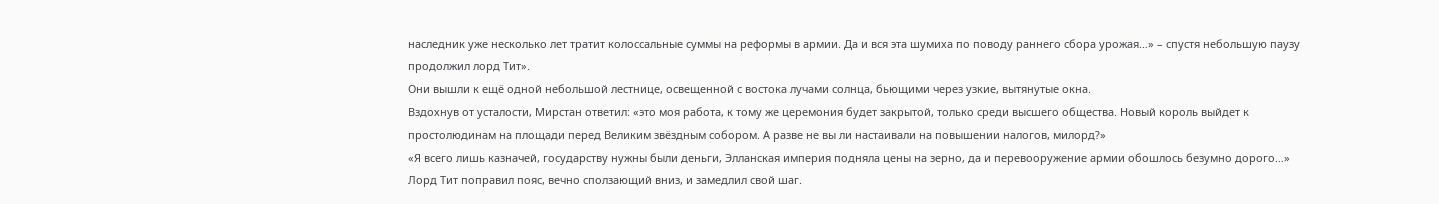наследник уже несколько лет тратит колоссальные суммы на реформы в армии. Да и вся эта шумиха по поводу раннего сбора урожая…» – спустя небольшую паузу продолжил лорд Тит».
Они вышли к ещё одной небольшой лестнице, освещенной с востока лучами солнца, бьющими через узкие, вытянутые окна.
Вздохнув от усталости, Мирстан ответил: «это моя работа, к тому же церемония будет закрытой, только среди высшего общества. Новый король выйдет к простолюдинам на площади перед Великим звёздным собором. А разве не вы ли настаивали на повышении налогов, милорд?»
«Я всего лишь казначей, государству нужны были деньги, Элланская империя подняла цены на зерно, да и перевооружение армии обошлось безумно дорого…»
Лорд Тит поправил пояс, вечно сползающий вниз, и замедлил свой шаг.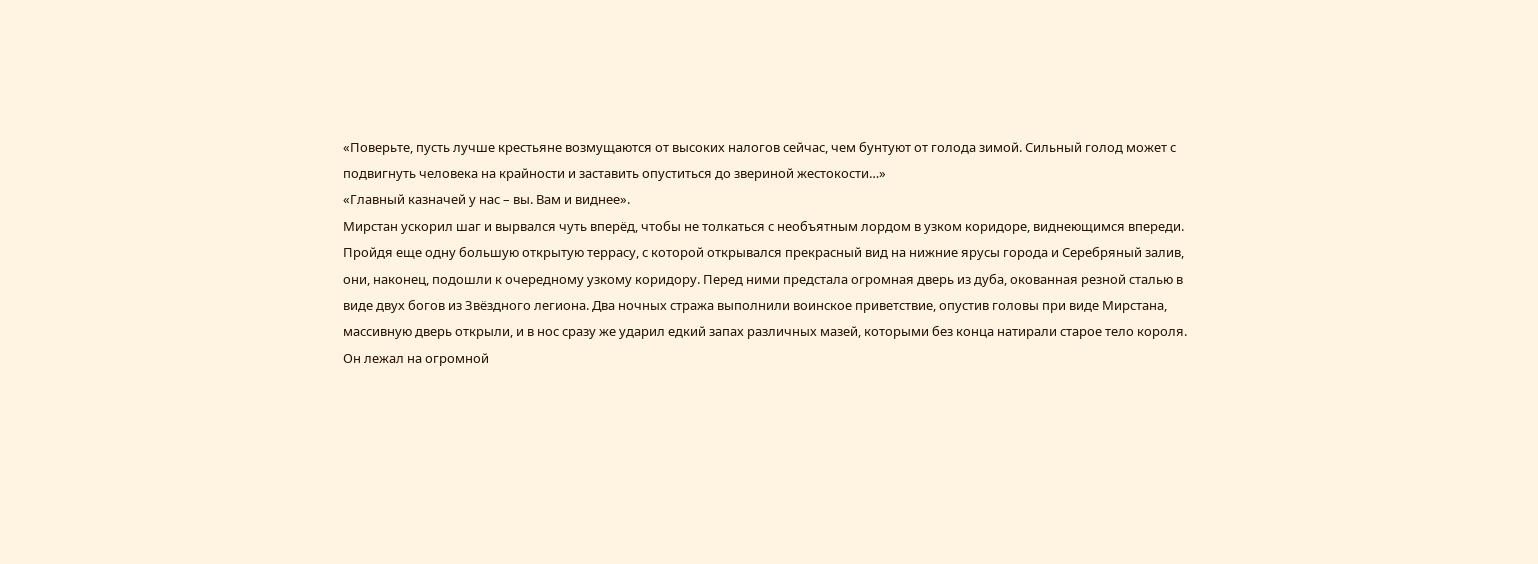«Поверьте, пусть лучше крестьяне возмущаются от высоких налогов сейчас, чем бунтуют от голода зимой. Сильный голод может с подвигнуть человека на крайности и заставить опуститься до звериной жестокости…»
«Главный казначей у нас – вы. Вам и виднее».
Мирстан ускорил шаг и вырвался чуть вперёд, чтобы не толкаться с необъятным лордом в узком коридоре, виднеющимся впереди.
Пройдя еще одну большую открытую террасу, с которой открывался прекрасный вид на нижние ярусы города и Серебряный залив, они, наконец, подошли к очередному узкому коридору. Перед ними предстала огромная дверь из дуба, окованная резной сталью в виде двух богов из Звёздного легиона. Два ночных стража выполнили воинское приветствие, опустив головы при виде Мирстана, массивную дверь открыли, и в нос сразу же ударил едкий запах различных мазей, которыми без конца натирали старое тело короля.
Он лежал на огромной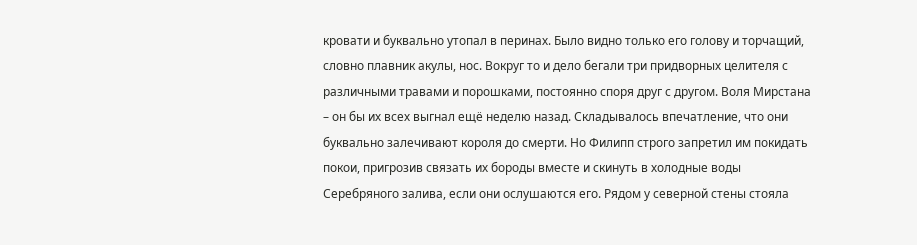кровати и буквально утопал в перинах. Было видно только его голову и торчащий, словно плавник акулы, нос. Вокруг то и дело бегали три придворных целителя с различными травами и порошками, постоянно споря друг с другом. Воля Мирстана – он бы их всех выгнал ещё неделю назад. Складывалось впечатление, что они буквально залечивают короля до смерти. Но Филипп строго запретил им покидать покои, пригрозив связать их бороды вместе и скинуть в холодные воды Серебряного залива, если они ослушаются его. Рядом у северной стены стояла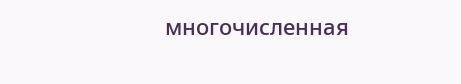многочисленная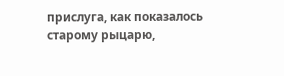прислуга, как показалось старому рыцарю,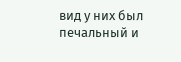вид у них был печальный и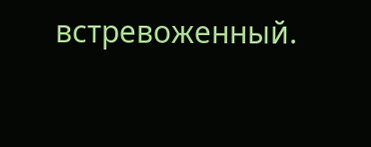встревоженный.